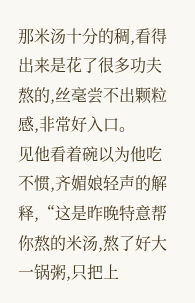那米汤十分的稠,看得出来是花了很多功夫熬的,丝毫尝不出颗粒感,非常好入口。
见他看着碗以为他吃不惯,齐媚娘轻声的解释,“这是昨晚特意帮你熬的米汤,熬了好大一锅粥,只把上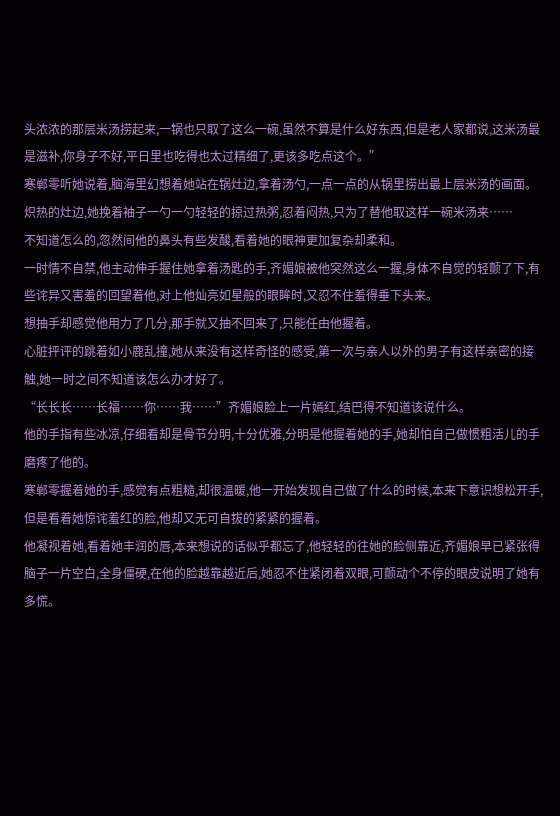头浓浓的那层米汤捞起来,一锅也只取了这么一碗,虽然不算是什么好东西,但是老人家都说,这米汤最是滋补,你身子不好,平日里也吃得也太过精细了,更该多吃点这个。”
寒郸零听她说着,脑海里幻想着她站在锅灶边,拿着汤勺,一点一点的从锅里捞出最上层米汤的画面。炽热的灶边,她挽着袖子一勺一勺轻轻的掠过热粥,忍着闷热,只为了替他取这样一碗米汤来……
不知道怎么的,忽然间他的鼻头有些发酸,看着她的眼神更加复杂却柔和。
一时情不自禁,他主动伸手握住她拿着汤匙的手,齐媚娘被他突然这么一握,身体不自觉的轻颤了下,有些诧异又害羞的回望着他,对上他灿亮如星般的眼眸时,又忍不住羞得垂下头来。
想抽手却感觉他用力了几分,那手就又抽不回来了,只能任由他握着。
心脏抨评的跳着如小鹿乱撞,她从来没有这样奇怪的感受,第一次与亲人以外的男子有这样亲密的接触,她一时之间不知道该怎么办才好了。
“长长长……长福……你……我……”齐媚娘脸上一片嫣红,结巴得不知道该说什么。
他的手指有些冰凉,仔细看却是骨节分明,十分优雅,分明是他握着她的手,她却怕自己做惯粗活儿的手磨疼了他的。
寒郸零握着她的手,感觉有点粗糙,却很温暖,他一开始发现自己做了什么的时候,本来下意识想松开手,但是看着她惊诧羞红的脸,他却又无可自拔的紧紧的握着。
他凝视着她,看着她丰润的唇,本来想说的话似乎都忘了,他轻轻的往她的脸侧靠近,齐媚娘早已紧张得脑子一片空白,全身僵硬,在他的脸越靠越近后,她忍不住紧闭着双眼,可颤动个不停的眼皮说明了她有多慌。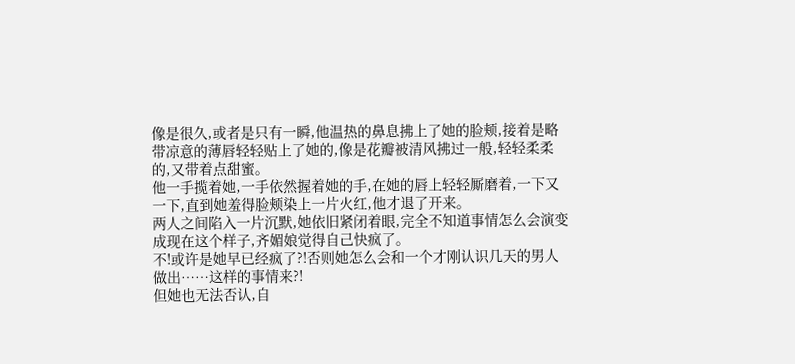像是很久,或者是只有一瞬,他温热的鼻息拂上了她的脸颊,接着是略带凉意的薄唇轻轻贴上了她的,像是花瓣被清风拂过一般,轻轻柔柔的,又带着点甜蜜。
他一手揽着她,一手依然握着她的手,在她的唇上轻轻厮磨着,一下又一下,直到她羞得脸颊染上一片火红,他才退了开来。
两人之间陷入一片沉默,她依旧紧闭着眼,完全不知道事情怎么会演变成现在这个样子,齐媚娘觉得自己快疯了。
不!或许是她早已经疯了?!否则她怎么会和一个才刚认识几天的男人做出……这样的事情来?!
但她也无法否认,自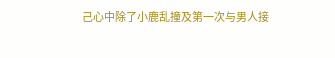己心中除了小鹿乱撞及第一次与男人接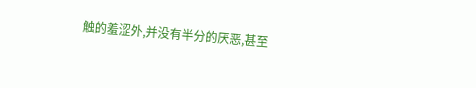触的羞涩外,并没有半分的厌恶,甚至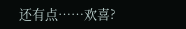还有点……欢喜?